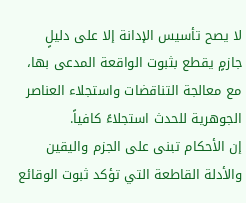لا يصح تأسيس الإدانة إلا على دليلٍ جازمٍ يقطع بثبوت الواقعة المدعى بها، مع معالجة التناقضات واستجلاء العناصر الجوهرية للحدث استجلاءً كافياً.
إن الأحكام تبنى على الجزم واليقين والأدلة القاطعة التي تؤكد ثبوت الوقائع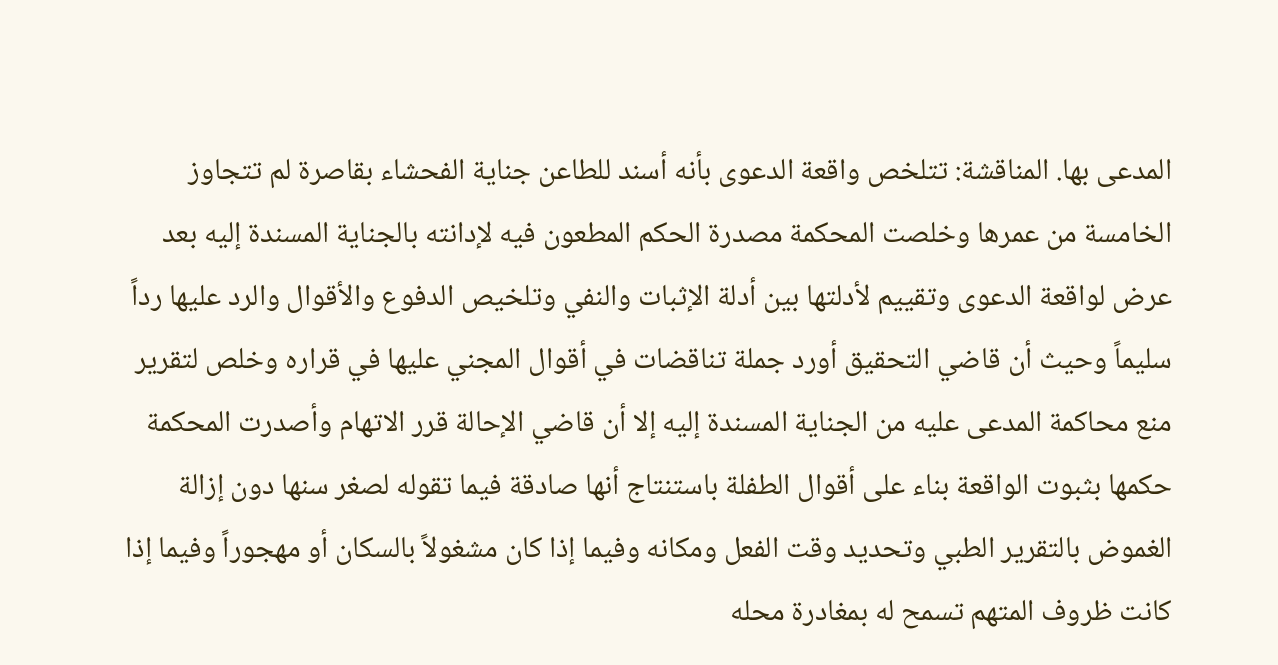المدعى بها. المناقشة: تتلخص واقعة الدعوى بأنه أسند للطاعن جناية الفحشاء بقاصرة لم تتجاوز الخامسة من عمرها وخلصت المحكمة مصدرة الحكم المطعون فيه لإدانته بالجناية المسندة إليه بعد عرض لواقعة الدعوى وتقييم لأدلتها بين أدلة الإثبات والنفي وتلخيص الدفوع والأقوال والرد عليها رداً سليماً وحيث أن قاضي التحقيق أورد جملة تناقضات في أقوال المجني عليها في قراره وخلص لتقرير منع محاكمة المدعى عليه من الجناية المسندة إليه إلا أن قاضي الإحالة قرر الاتهام وأصدرت المحكمة حكمها بثبوت الواقعة بناء على أقوال الطفلة باستنتاج أنها صادقة فيما تقوله لصغر سنها دون إزالة الغموض بالتقرير الطبي وتحديد وقت الفعل ومكانه وفيما إذا كان مشغولاً بالسكان أو مهجوراً وفيما إذا كانت ظروف المتهم تسمح له بمغادرة محله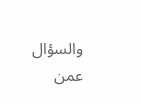والسؤال عمن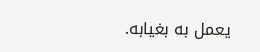يعمل به بغيابه.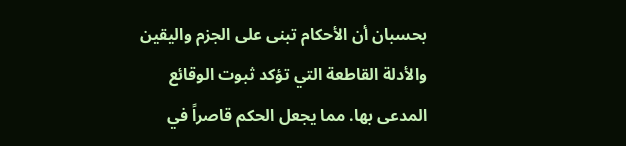بحسبان أن الأحكام تبنى على الجزم واليقين والأدلة القاطعة التي تؤكد ثبوت الوقائع المدعى بها. مما يجعل الحكم قاصراً في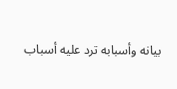بيانه وأسبابه ترد عليه أسباب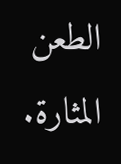الطعن المثارة.